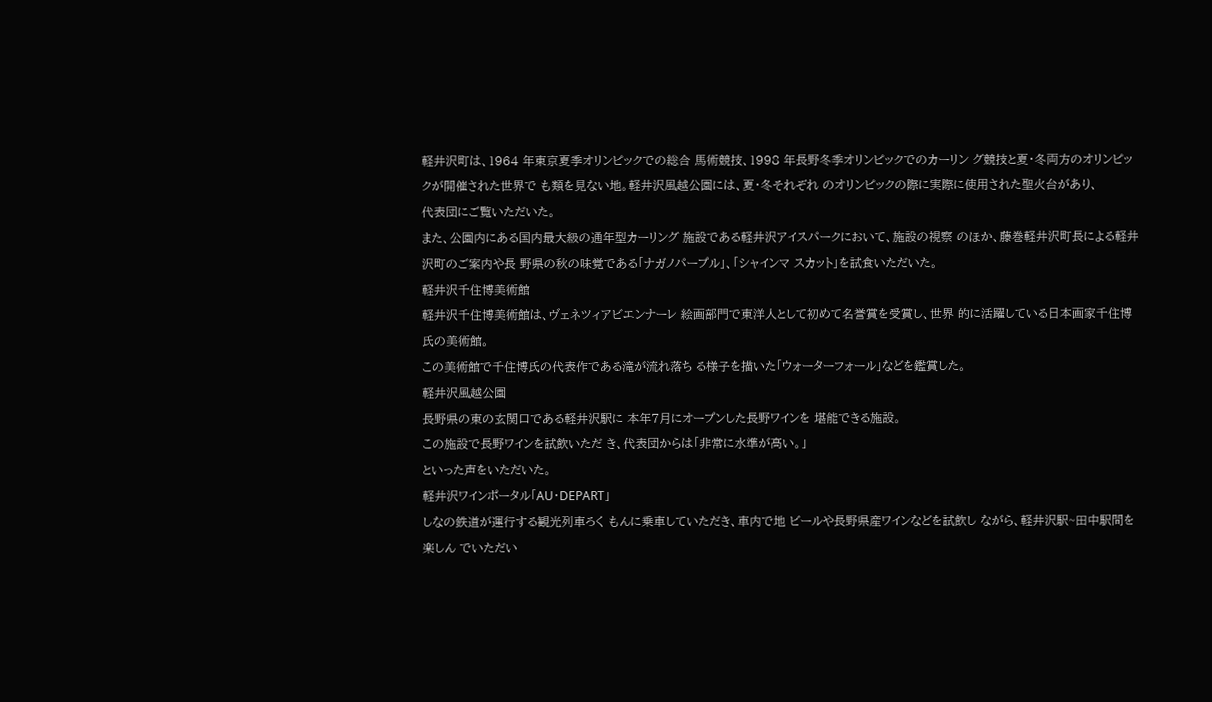軽井沢町は、1964 年東京夏季オリンピックでの総合 馬術競技、1998 年長野冬季オリンピックでのカーリン グ競技と夏・冬両方のオリンピックが開催された世界で も類を見ない地。軽井沢風越公園には、夏・冬それぞれ のオリンピックの際に実際に使用された聖火台があり、
代表団にご覧いただいた。
また、公園内にある国内最大級の通年型カーリング 施設である軽井沢アイスパークにおいて、施設の視察 のほか、藤巻軽井沢町長による軽井沢町のご案内や長 野県の秋の味覚である「ナガノパープル」、「シャインマ スカット」を試食いただいた。
軽井沢千住博美術館
軽井沢千住博美術館は、ヴェネツィアビエンナーレ 絵画部門で東洋人として初めて名誉賞を受賞し、世界 的に活躍している日本画家千住博氏の美術館。
この美術館で千住博氏の代表作である滝が流れ落ち る様子を描いた「ウォーターフォール」などを鑑賞した。
軽井沢風越公園
長野県の東の玄関口である軽井沢駅に 本年7月にオープンした長野ワインを 堪能できる施設。
この施設で長野ワインを試飲いただ き、代表団からは「非常に水準が高い。」
といった声をいただいた。
軽井沢ワインポータル「AU・DEPART」
しなの鉄道が運行する観光列車ろく もんに乗車していただき、車内で地 ビールや長野県産ワインなどを試飲し ながら、軽井沢駅~田中駅間を楽しん でいただい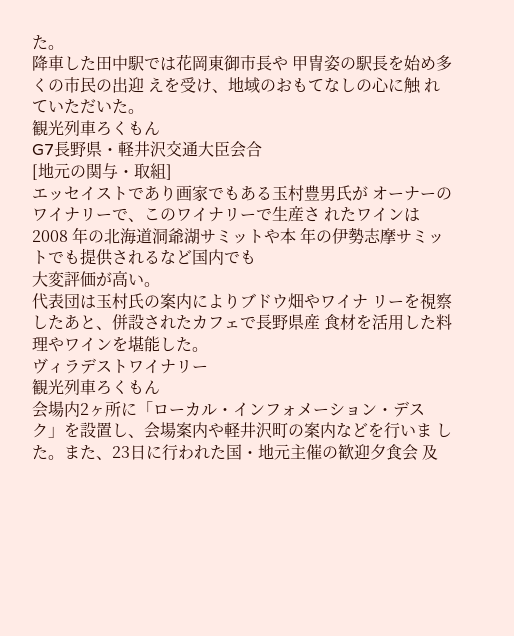た。
降車した田中駅では花岡東御市長や 甲冑姿の駅長を始め多くの市民の出迎 えを受け、地域のおもてなしの心に触 れていただいた。
観光列車ろくもん
G7長野県・軽井沢交通大臣会合
[地元の関与・取組]
エッセイストであり画家でもある玉村豊男氏が オーナーのワイナリーで、このワイナリーで生産さ れたワインは 2008 年の北海道洞爺湖サミットや本 年の伊勢志摩サミットでも提供されるなど国内でも
大変評価が高い。
代表団は玉村氏の案内によりブドウ畑やワイナ リーを視察したあと、併設されたカフェで長野県産 食材を活用した料理やワインを堪能した。
ヴィラデストワイナリー
観光列車ろくもん
会場内2ヶ所に「ローカル・インフォメーション・デス ク」を設置し、会場案内や軽井沢町の案内などを行いま した。また、23日に行われた国・地元主催の歓迎夕食会 及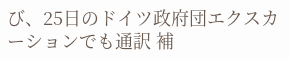び、25日のドイツ政府団エクスカーションでも通訳 補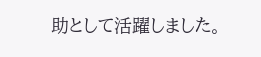助として活躍しました。